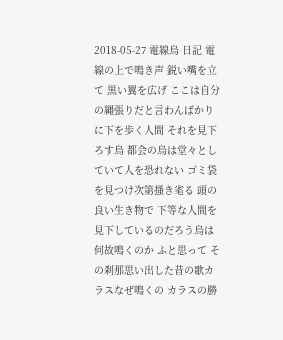2018-05-27 電線烏 日記 電線の上で鳴き声 鋭い嘴を立て 黒い翼を広げ ここは自分の縄張りだと言わんばかりに下を歩く人間 それを見下ろす烏 都会の烏は堂々としていて人を恐れない ゴミ袋を見つけ次第搔き毟る 頭の良い生き物で 下等な人間を見下しているのだろう烏は何故鳴くのか ふと思って その刹那思い出した昔の歌カラスなぜ鳴くの カラスの勝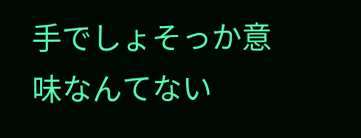手でしょそっか意味なんてない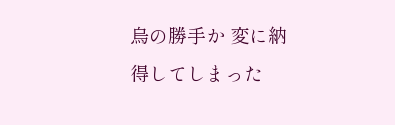烏の勝手か 変に納得してしまった